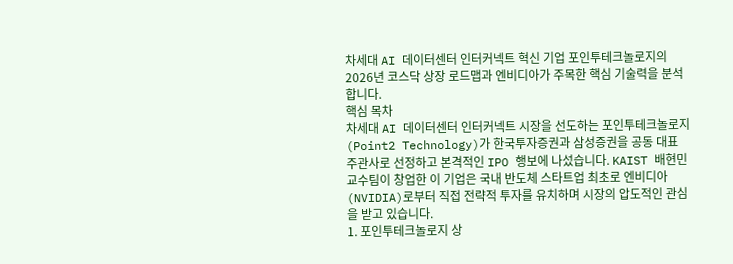차세대 AI 데이터센터 인터커넥트 혁신 기업 포인투테크놀로지의 2026년 코스닥 상장 로드맵과 엔비디아가 주목한 핵심 기술력을 분석합니다.
핵심 목차
차세대 AI 데이터센터 인터커넥트 시장을 선도하는 포인투테크놀로지(Point2 Technology)가 한국투자증권과 삼성증권을 공동 대표 주관사로 선정하고 본격적인 IPO 행보에 나섰습니다. KAIST 배현민 교수팀이 창업한 이 기업은 국내 반도체 스타트업 최초로 엔비디아(NVIDIA)로부터 직접 전략적 투자를 유치하며 시장의 압도적인 관심을 받고 있습니다.
1. 포인투테크놀로지 상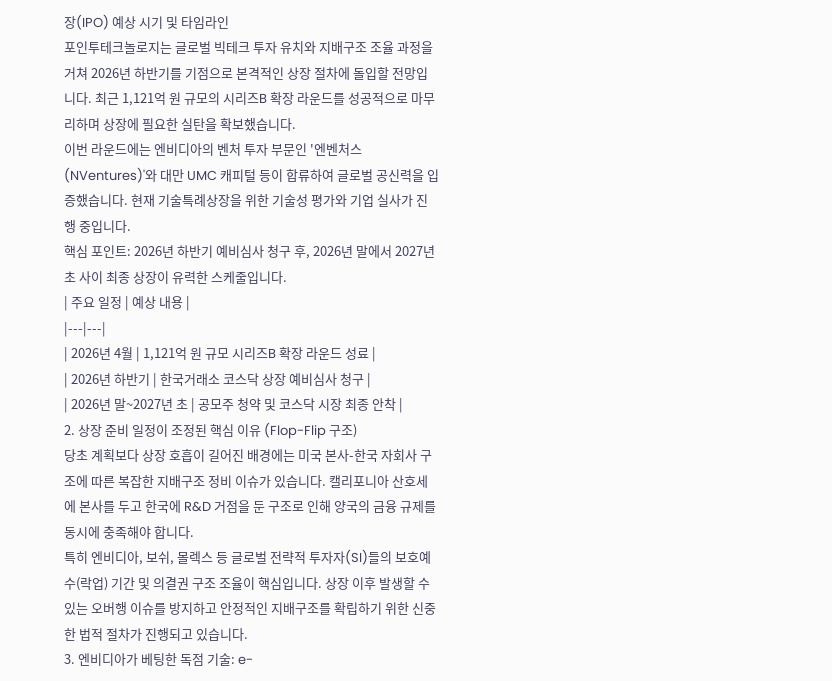장(IPO) 예상 시기 및 타임라인
포인투테크놀로지는 글로벌 빅테크 투자 유치와 지배구조 조율 과정을 거쳐 2026년 하반기를 기점으로 본격적인 상장 절차에 돌입할 전망입니다. 최근 1,121억 원 규모의 시리즈B 확장 라운드를 성공적으로 마무리하며 상장에 필요한 실탄을 확보했습니다.
이번 라운드에는 엔비디아의 벤처 투자 부문인 '엔벤처스(NVentures)'와 대만 UMC 캐피털 등이 합류하여 글로벌 공신력을 입증했습니다. 현재 기술특례상장을 위한 기술성 평가와 기업 실사가 진행 중입니다.
핵심 포인트: 2026년 하반기 예비심사 청구 후, 2026년 말에서 2027년 초 사이 최종 상장이 유력한 스케줄입니다.
| 주요 일정 | 예상 내용 |
|---|---|
| 2026년 4월 | 1,121억 원 규모 시리즈B 확장 라운드 성료 |
| 2026년 하반기 | 한국거래소 코스닥 상장 예비심사 청구 |
| 2026년 말~2027년 초 | 공모주 청약 및 코스닥 시장 최종 안착 |
2. 상장 준비 일정이 조정된 핵심 이유 (Flop-Flip 구조)
당초 계획보다 상장 호흡이 길어진 배경에는 미국 본사-한국 자회사 구조에 따른 복잡한 지배구조 정비 이슈가 있습니다. 캘리포니아 산호세에 본사를 두고 한국에 R&D 거점을 둔 구조로 인해 양국의 금융 규제를 동시에 충족해야 합니다.
특히 엔비디아, 보쉬, 몰렉스 등 글로벌 전략적 투자자(SI)들의 보호예수(락업) 기간 및 의결권 구조 조율이 핵심입니다. 상장 이후 발생할 수 있는 오버행 이슈를 방지하고 안정적인 지배구조를 확립하기 위한 신중한 법적 절차가 진행되고 있습니다.
3. 엔비디아가 베팅한 독점 기술: e-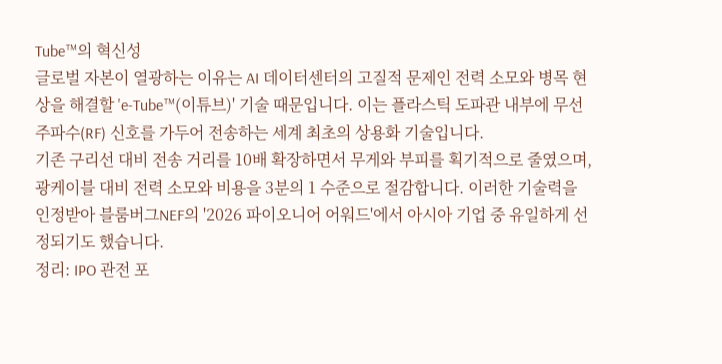Tube™의 혁신성
글로벌 자본이 열광하는 이유는 AI 데이터센터의 고질적 문제인 전력 소모와 병목 현상을 해결할 'e-Tube™(이튜브)' 기술 때문입니다. 이는 플라스틱 도파관 내부에 무선주파수(RF) 신호를 가두어 전송하는 세계 최초의 상용화 기술입니다.
기존 구리선 대비 전송 거리를 10배 확장하면서 무게와 부피를 획기적으로 줄였으며, 광케이블 대비 전력 소모와 비용을 3분의 1 수준으로 절감합니다. 이러한 기술력을 인정받아 블룸버그NEF의 '2026 파이오니어 어워드'에서 아시아 기업 중 유일하게 선정되기도 했습니다.
정리: IPO 관전 포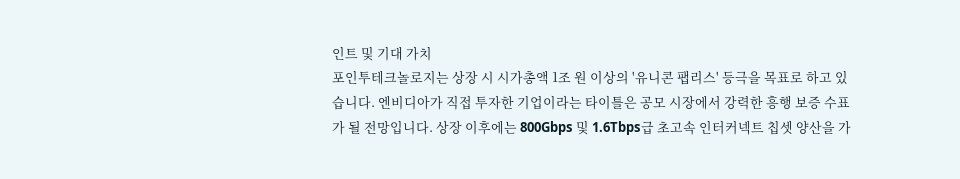인트 및 기대 가치
포인투테크놀로지는 상장 시 시가총액 1조 원 이상의 '유니콘 팹리스' 등극을 목표로 하고 있습니다. 엔비디아가 직접 투자한 기업이라는 타이틀은 공모 시장에서 강력한 흥행 보증 수표가 될 전망입니다. 상장 이후에는 800Gbps 및 1.6Tbps급 초고속 인터커넥트 칩셋 양산을 가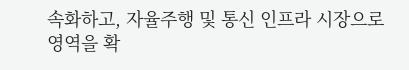속화하고, 자율주행 및 통신 인프라 시장으로 영역을 확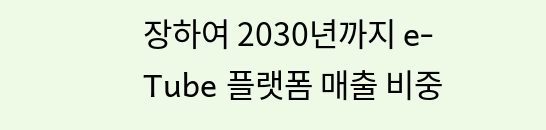장하여 2030년까지 e-Tube 플랫폼 매출 비중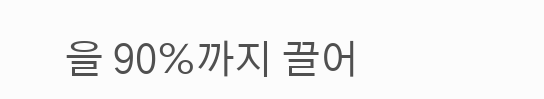을 90%까지 끌어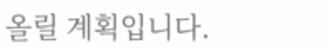올릴 계획입니다.